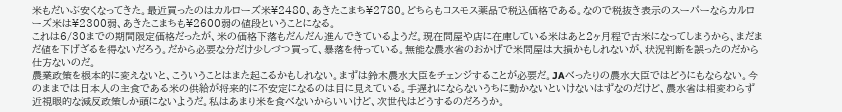米もだいぶ安くなってきた。最近買ったのはカルローズ米¥2480、あきたこまち¥2780。どちらもコスモス薬品で税込価格である。なので税抜き表示のスーパーならカルローズ米は¥2300弱、あきたこまちも¥2600弱の値段ということになる。
これは6/30までの期間限定価格だったが、米の価格下落もだんだん進んできているようだ。現在問屋や店に在庫している米はあと2ヶ月程で古米になってしまうから、まだまだ値を下げざるを得ないだろう。だから必要な分だけ少しづつ買って、暴落を待っている。無能な農水省のおかげで米問屋は大損かもしれないが、状況判断を誤ったのだから仕方ないのだ。
農業政策を根本的に変えないと、こういうことはまた起こるかもしれない。まずは鈴木農水大臣をチェンジすることが必要だ。JAべったりの農水大臣ではどうにもならない。今のままでは日本人の主食である米の供給が将来的に不安定になるのは目に見えている。手遅れにならないうちに動かないといけないはずなのだけど、農水省は相変わらず近視眼的な減反政策しか頭にないようだ。私はあまり米を食べないからいいけど、次世代はどうするのだろうか。